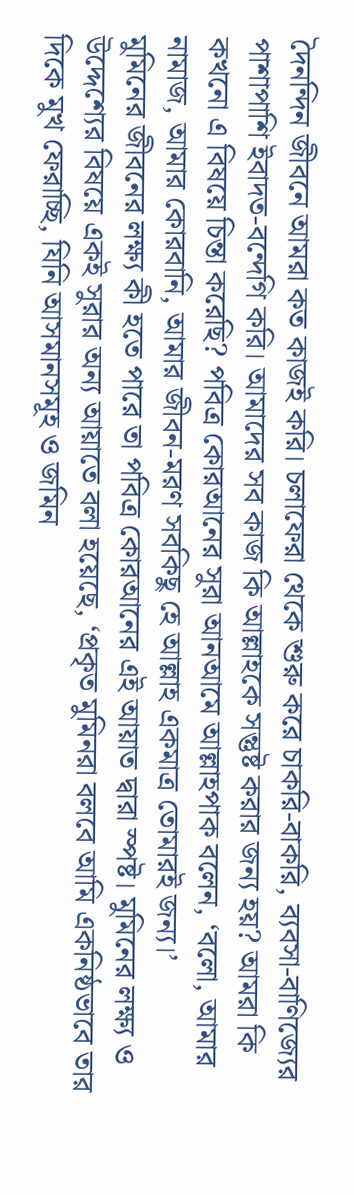দৈনন্দিন জীবনে আমরা কত কাজই করি। চলাফেরা থেকে শুরু করে চাকরি-বাকরি, ব্যবসা-বাণিজ্যের পাশাপাশি ইবাদত-বন্দেগি করি। আমাদের সব কাজ কি আল্লাহকে সন্তুষ্ট করার জন্য হয়? আমরা কি কখনো এ বিষয়ে চিন্তা করেছি? পবিত্র কোরআনের সুরা আনআমে আল্লাহপাক বলেন, ‘বলো, আমার নামাজ, আমার কোরবানি, আমার জীবন-মরণ সবকিছু হে আল্লাহ একমাত্র তোমারই জন্য।’
মুমিনের জীবনের লক্ষ্য কী হতে পারে তা পবিত্র কোরআনের এই আয়াত দ্বারা স্পষ্ট। মুমিনের লক্ষ্য ও উদ্দেশ্যের বিষয়ে একই সুরার অন্য আয়াতে বলা হয়েছে, ‘প্রকৃত মুমিনরা বলবে আমি একনিষ্ঠভাবে তার দিকে মুখ ফেরাচ্ছি, যিনি আসমানসমূহ ও জমিন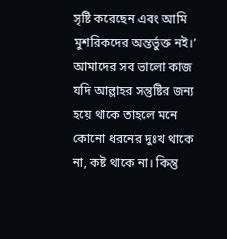সৃষ্টি করেছেন এবং আমি মুশরিকদের অন্তর্ভুক্ত নই।’
আমাদের সব ভালো কাজ যদি আল্লাহর সন্তুষ্টির জন্য হয়ে থাকে তাহলে মনে কোনো ধরনের দুঃখ থাকে না, কষ্ট থাকে না। কিন্তু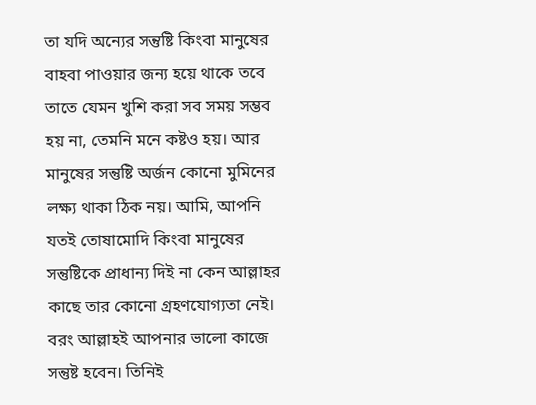তা যদি অন্যের সন্তুষ্টি কিংবা মানুষের বাহবা পাওয়ার জন্য হয়ে থাকে তবে তাতে যেমন খুশি করা সব সময় সম্ভব হয় না, তেমনি মনে কষ্টও হয়। আর মানুষের সন্তুষ্টি অর্জন কোনো মুমিনের লক্ষ্য থাকা ঠিক নয়। আমি, আপনি যতই তোষামোদি কিংবা মানুষের সন্তুষ্টিকে প্রাধান্য দিই না কেন আল্লাহর কাছে তার কোনো গ্রহণযোগ্যতা নেই। বরং আল্লাহই আপনার ভালো কাজে সন্তুষ্ট হবেন। তিনিই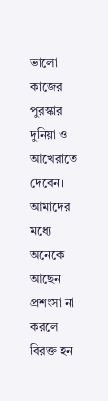ভালো কাজের পুরস্কার দুনিয়া ও আখেরাতে দেবেন।
আমাদের মধ্যে অনেকে আছেন প্রশংসা না করলে বিরক্ত হন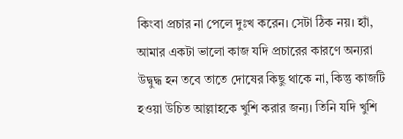কিংবা প্রচার না পেলে দুঃখ করেন। সেটা ঠিক নয়। হ্যাঁ, আমার একটা ভালো কাজ যদি প্রচারের কারণে অন্যরা উদ্বুদ্ধ হন তবে তাতে দোষের কিছু থাকে না, কিন্তু কাজটি হওয়া উচিত আল্লাহকে খুশি করার জন্য। তিনি যদি খুশি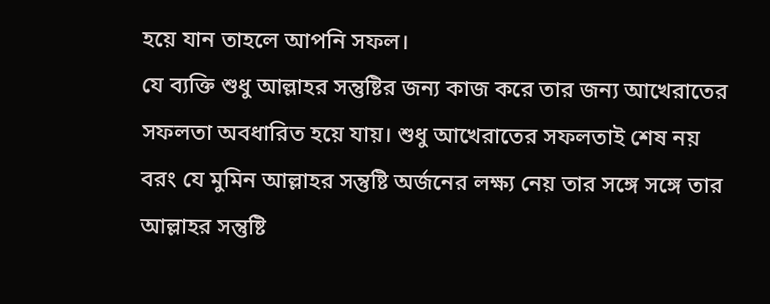হয়ে যান তাহলে আপনি সফল।
যে ব্যক্তি শুধু আল্লাহর সন্তুষ্টির জন্য কাজ করে তার জন্য আখেরাতের সফলতা অবধারিত হয়ে যায়। শুধু আখেরাতের সফলতাই শেষ নয় বরং যে মুমিন আল্লাহর সন্তুষ্টি অর্জনের লক্ষ্য নেয় তার সঙ্গে সঙ্গে তার আল্লাহর সন্তুষ্টি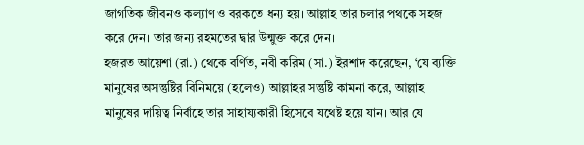জাগতিক জীবনও কল্যাণ ও বরকতে ধন্য হয়। আল্লাহ তার চলার পথকে সহজ করে দেন। তার জন্য রহমতের দ্বার উন্মুক্ত করে দেন।
হজরত আয়েশা (রা.) থেকে বর্ণিত, নবী করিম (সা.) ইরশাদ করেছেন, ‘যে ব্যক্তি মানুষের অসন্তুষ্টির বিনিময়ে (হলেও) আল্লাহর সন্তুষ্টি কামনা করে, আল্লাহ মানুষের দায়িত্ব নির্বাহে তার সাহায্যকারী হিসেবে যথেষ্ট হয়ে যান। আর যে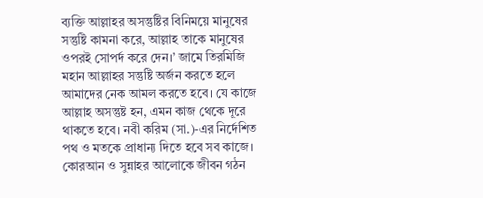ব্যক্তি আল্লাহর অসন্তুষ্টির বিনিময়ে মানুষের সন্তুষ্টি কামনা করে, আল্লাহ তাকে মানুষের ওপরই সোপর্দ করে দেন।’ জামে তিরমিজি
মহান আল্লাহর সন্তুষ্টি অর্জন করতে হলে আমাদের নেক আমল করতে হবে। যে কাজে আল্লাহ অসন্তুষ্ট হন, এমন কাজ থেকে দূরে থাকতে হবে। নবী করিম (সা.)-এর নির্দেশিত পথ ও মতকে প্রাধান্য দিতে হবে সব কাজে। কোরআন ও সুন্নাহর আলোকে জীবন গঠন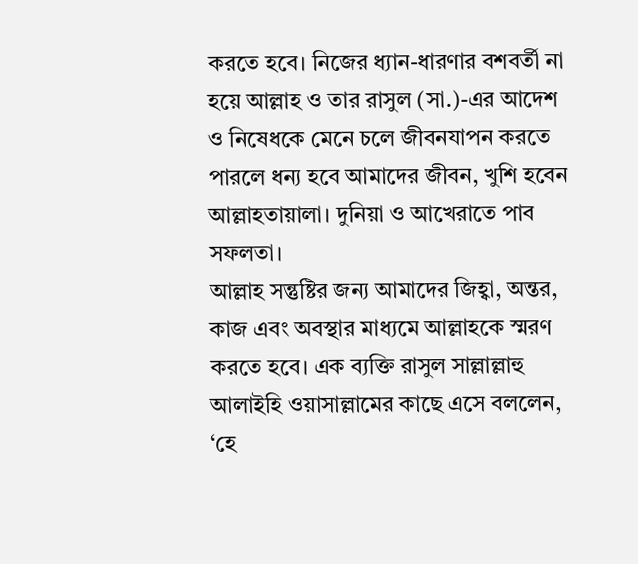করতে হবে। নিজের ধ্যান-ধারণার বশবর্তী না হয়ে আল্লাহ ও তার রাসুল (সা.)-এর আদেশ ও নিষেধকে মেনে চলে জীবনযাপন করতে পারলে ধন্য হবে আমাদের জীবন, খুশি হবেন আল্লাহতায়ালা। দুনিয়া ও আখেরাতে পাব সফলতা।
আল্লাহ সন্তুষ্টির জন্য আমাদের জিহ্বা, অন্তর, কাজ এবং অবস্থার মাধ্যমে আল্লাহকে স্মরণ করতে হবে। এক ব্যক্তি রাসুল সাল্লাল্লাহু আলাইহি ওয়াসাল্লামের কাছে এসে বললেন, ‘হে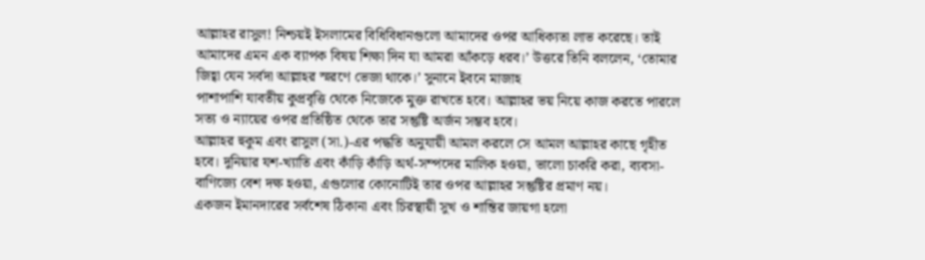আল্লাহর রাসুল! নিশ্চয়ই ইসলামের বিধিবিধানগুলো আমাদের ওপর আধিক্যতা লাভ করেছে। তাই আমাদের এমন এক ব্যাপক বিষয় শিক্ষা দিন যা আমরা আঁকড়ে ধরব।’ উত্তরে তিনি বললেন, ‘তোমার জিহ্বা যেন সর্বদা আল্লাহর স্মরণে ভেজা থাকে।’ সুনানে ইবনে মাজাহ
পাশাপাশি যাবতীয় কুপ্রবৃত্তি থেকে নিজেকে মুক্ত রাখতে হবে। আল্লাহর ভয় নিয়ে কাজ করতে পারলে সত্য ও ন্যায়ের ওপর প্রতিষ্ঠিত থেকে তার সন্তুষ্টি অর্জন সম্ভব হবে।
আল্লাহর হুকুম এবং রাসুল (সা.)-এর পদ্ধতি অনুযায়ী আমল করলে সে আমল আল্লাহর কাছে গৃহীত হবে। দুনিয়ার যশ-খ্যাতি এবং কাঁড়ি কাঁড়ি অর্থ-সম্পদের মালিক হওয়া, ভালো চাকরি করা, ব্যবসা-বাণিজ্যে বেশ দক্ষ হওয়া, এগুলোর কোনোটিই তার ওপর আল্লাহর সন্তুষ্টির প্রমাণ নয়।
একজন ইমানদারের সর্বশেষ ঠিকানা এবং চিরস্থায়ী সুখ ও শান্তির জায়গা হলো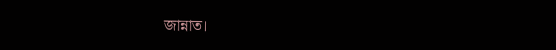জান্নাত।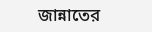জান্নাতের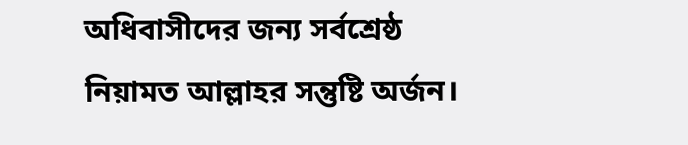অধিবাসীদের জন্য সর্বশ্রেষ্ঠ নিয়ামত আল্লাহর সন্তুষ্টি অর্জন।